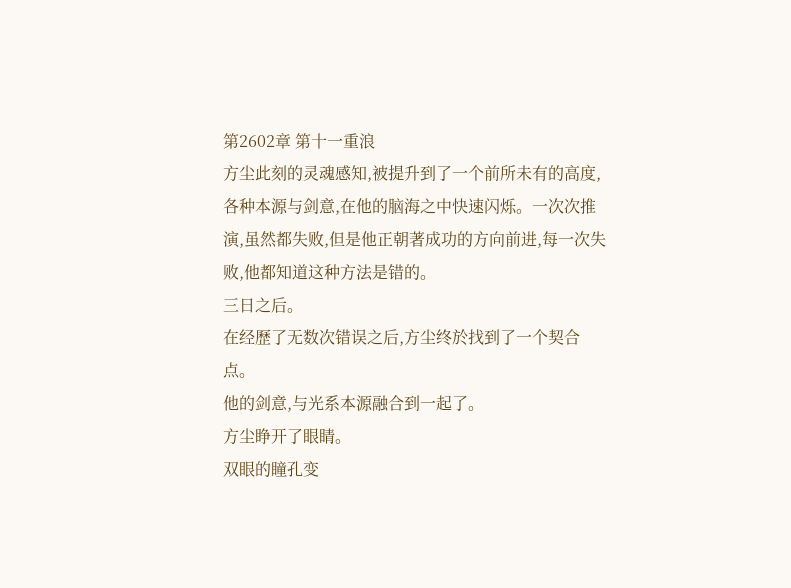第2602章 第十一重浪
方尘此刻的灵魂感知,被提升到了一个前所未有的高度,各种本源与剑意,在他的脑海之中快速闪烁。一次次推演,虽然都失败,但是他正朝著成功的方向前进,每一次失败,他都知道这种方法是错的。
三日之后。
在经歷了无数次错误之后,方尘终於找到了一个契合点。
他的剑意,与光系本源融合到一起了。
方尘睁开了眼睛。
双眼的瞳孔变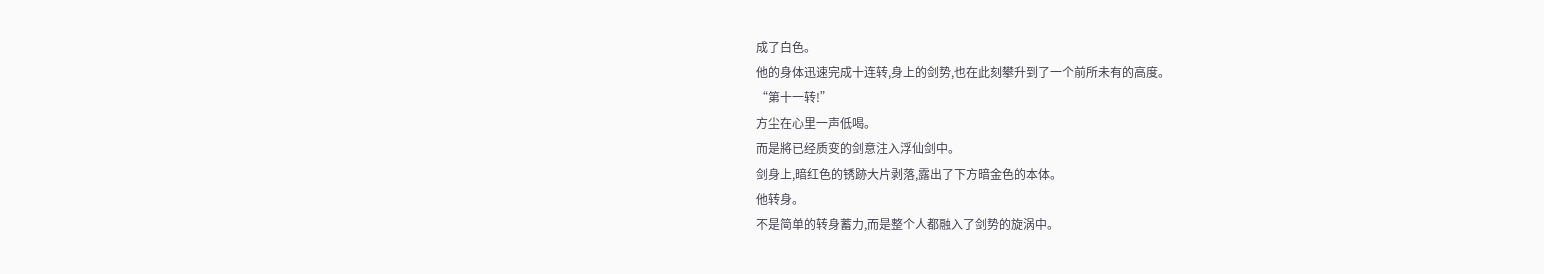成了白色。
他的身体迅速完成十连转,身上的剑势,也在此刻攀升到了一个前所未有的高度。
“第十一转!”
方尘在心里一声低喝。
而是將已经质变的剑意注入浮仙剑中。
剑身上,暗红色的锈跡大片剥落,露出了下方暗金色的本体。
他转身。
不是简单的转身蓄力,而是整个人都融入了剑势的旋涡中。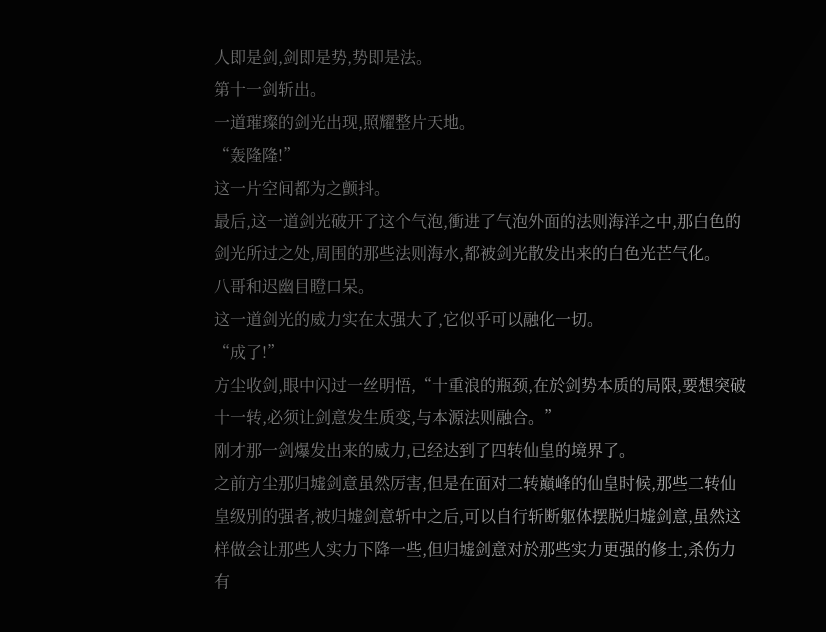人即是剑,剑即是势,势即是法。
第十一剑斩出。
一道璀璨的剑光出现,照耀整片天地。
“轰隆隆!”
这一片空间都为之颤抖。
最后,这一道剑光破开了这个气泡,衝进了气泡外面的法则海洋之中,那白色的剑光所过之处,周围的那些法则海水,都被剑光散发出来的白色光芒气化。
八哥和迟幽目瞪口呆。
这一道剑光的威力实在太强大了,它似乎可以融化一切。
“成了!”
方尘收剑,眼中闪过一丝明悟,“十重浪的瓶颈,在於剑势本质的局限,要想突破十一转,必须让剑意发生质变,与本源法则融合。”
刚才那一剑爆发出来的威力,已经达到了四转仙皇的境界了。
之前方尘那归墟剑意虽然厉害,但是在面对二转巔峰的仙皇时候,那些二转仙皇级別的强者,被归墟剑意斩中之后,可以自行斩断躯体摆脱归墟剑意,虽然这样做会让那些人实力下降一些,但归墟剑意对於那些实力更强的修士,杀伤力有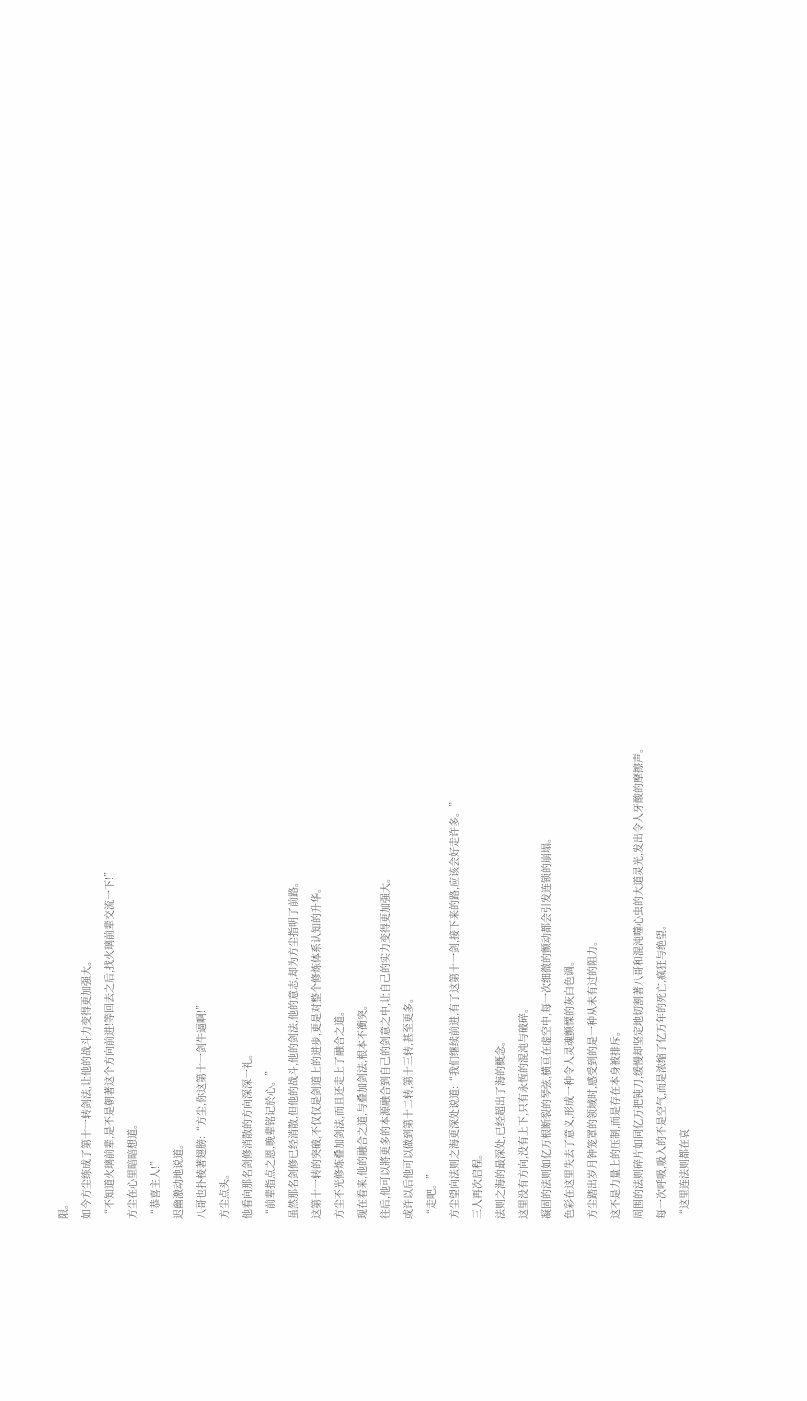限。
如今方尘练成了第十一转剑法,让他的战斗力变得更加强大。
“不知道火璃前辈,是不是朝著这个方向前进!等回去之后,找火璃前辈交流一下!”
方尘在心里暗暗想道。
“恭喜主人!”
迟幽激动地说道。
八哥也扑棱著翅膀:“方尘,你这第十一剑牛逼啊!”
方尘点头。
他看向那名剑修消散的方向深深一礼。
“前辈指点之恩,晚辈铭记於心。”
虽然那名剑修已经消散,但他的战斗,他的剑法,他的意志,却为方尘指明了前路。
这第十一转的突破,不仅仅是剑道上的进步,更是对整个修炼体系认知的升华。
方尘不光修炼叠加剑法,而且还走上了融合之道。
现在看来,他的融合之道,与叠加剑法,根本不衝突。
往后,他可以將更多的本源融合到自己的剑意之中,让自己的实力变得更加强大。
或许以后他可以做到第十二转,第十三转,甚至更多。
“走吧。”
方尘望向法则之海更深处说道:“我们继续前进,有了这第十一剑,接下来的路,应该会好走许多。”
三人再次启程。
法则之海的最深处,已经超出了海的概念。
这里没有方向,没有上下,只有永恆的混沌与破碎。
凝固的法则如亿万根断裂的琴弦,横亘在虚空中,每一次细微的颤动都会引发连锁的崩塌。
色彩在这里失去了意义,形成一种令人灵魂颤慄的灰白色调。
方尘踏出岁月钟笼罩的领域时,感受到的是一种从未有过的阻力。
这不是力量上的压制,而是存在本身被排斥。
周围的法则碎片如同亿万把钝刀,缓慢却坚定地切割著八哥和混沌噬心虫的大道灵光,发出令人牙酸的摩擦声。
每一次呼吸,吸入的不是空气,而是浓缩了亿万年的死亡,疯狂与绝望。
“这里连法则都在哀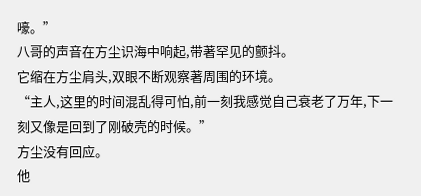嚎。”
八哥的声音在方尘识海中响起,带著罕见的颤抖。
它缩在方尘肩头,双眼不断观察著周围的环境。
“主人,这里的时间混乱得可怕,前一刻我感觉自己衰老了万年,下一刻又像是回到了刚破壳的时候。”
方尘没有回应。
他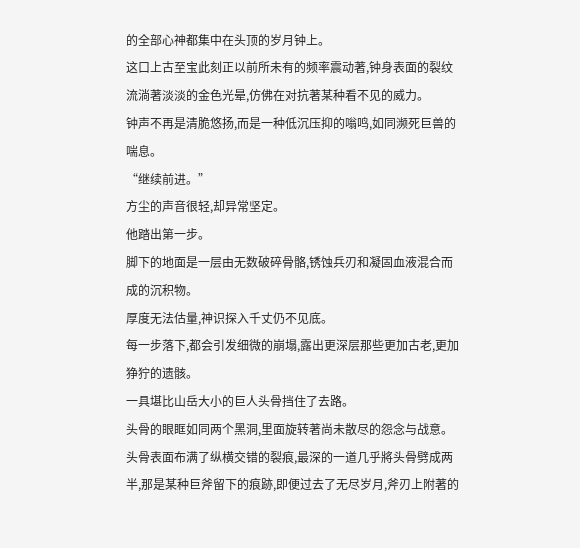的全部心神都集中在头顶的岁月钟上。
这口上古至宝此刻正以前所未有的频率震动著,钟身表面的裂纹流淌著淡淡的金色光晕,仿佛在对抗著某种看不见的威力。
钟声不再是清脆悠扬,而是一种低沉压抑的嗡鸣,如同濒死巨兽的喘息。
“继续前进。”
方尘的声音很轻,却异常坚定。
他踏出第一步。
脚下的地面是一层由无数破碎骨骼,锈蚀兵刃和凝固血液混合而成的沉积物。
厚度无法估量,神识探入千丈仍不见底。
每一步落下,都会引发细微的崩塌,露出更深层那些更加古老,更加狰狞的遗骸。
一具堪比山岳大小的巨人头骨挡住了去路。
头骨的眼眶如同两个黑洞,里面旋转著尚未散尽的怨念与战意。
头骨表面布满了纵横交错的裂痕,最深的一道几乎將头骨劈成两半,那是某种巨斧留下的痕跡,即便过去了无尽岁月,斧刃上附著的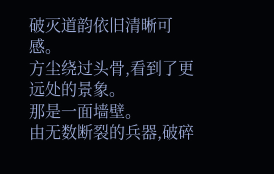破灭道韵依旧清晰可感。
方尘绕过头骨,看到了更远处的景象。
那是一面墙壁。
由无数断裂的兵器,破碎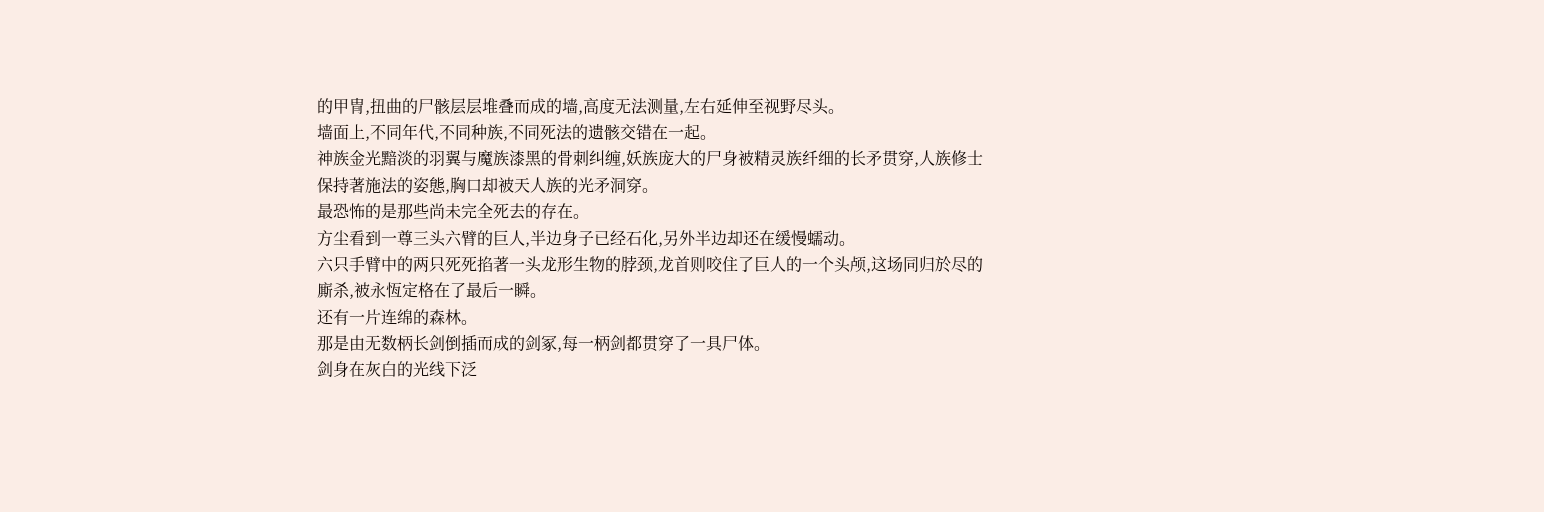的甲冑,扭曲的尸骸层层堆叠而成的墙,高度无法测量,左右延伸至视野尽头。
墙面上,不同年代,不同种族,不同死法的遗骸交错在一起。
神族金光黯淡的羽翼与魔族漆黑的骨刺纠缠,妖族庞大的尸身被精灵族纤细的长矛贯穿,人族修士保持著施法的姿態,胸口却被天人族的光矛洞穿。
最恐怖的是那些尚未完全死去的存在。
方尘看到一尊三头六臂的巨人,半边身子已经石化,另外半边却还在缓慢蠕动。
六只手臂中的两只死死掐著一头龙形生物的脖颈,龙首则咬住了巨人的一个头颅,这场同归於尽的廝杀,被永恆定格在了最后一瞬。
还有一片连绵的森林。
那是由无数柄长剑倒插而成的剑冢,每一柄剑都贯穿了一具尸体。
剑身在灰白的光线下泛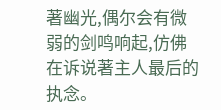著幽光,偶尔会有微弱的剑鸣响起,仿佛在诉说著主人最后的执念。